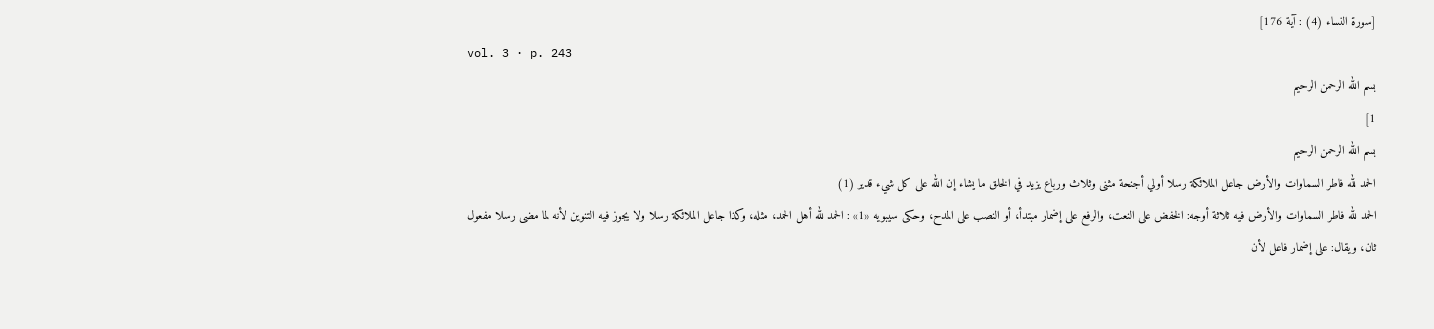[سورة النساء (4) : آية 176]
vol. 3 · p. 243
بسم الله الرحمن الرحيم
1]
بسم الله الرحمن الرحيم
الحمد لله فاطر السماوات والأرض جاعل الملائكة رسلا أولي أجنحة مثنى وثلاث ورباع يزيد في الخلق ما يشاء إن الله على كل شيء قدير (1)
الحمد لله فاطر السماوات والأرض فيه ثلاثة أوجه: الخفض على النعت، والرفع على إضمار مبتدأ، أو النصب على المدح، وحكى سيبويه «1» : الحمد لله أهل الحمد، مثله، وكذا جاعل الملائكة رسلا ولا يجوز فيه التنوين لأنه لما مضى رسلا مفعول ثان، ويقال: على إضمار فاعل لأن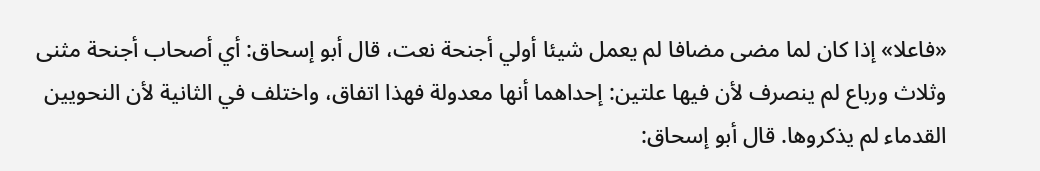«فاعلا» إذا كان لما مضى مضافا لم يعمل شيئا أولي أجنحة نعت، قال أبو إسحاق: أي أصحاب أجنحة مثنى وثلاث ورباع لم ينصرف لأن فيها علتين: إحداهما أنها معدولة فهذا اتفاق، واختلف في الثانية لأن النحويين القدماء لم يذكروها. قال أبو إسحاق: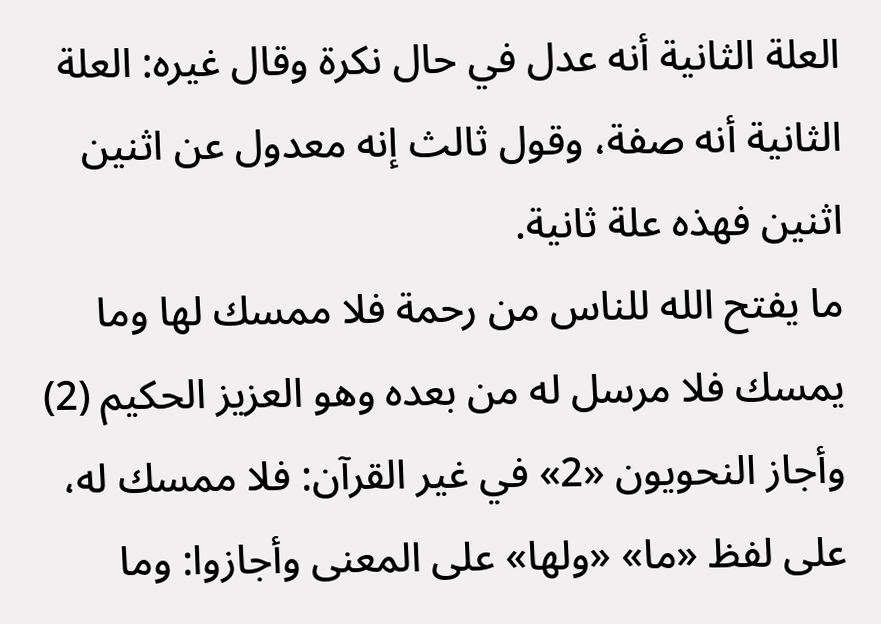العلة الثانية أنه عدل في حال نكرة وقال غيره: العلة الثانية أنه صفة، وقول ثالث إنه معدول عن اثنين اثنين فهذه علة ثانية.
ما يفتح الله للناس من رحمة فلا ممسك لها وما يمسك فلا مرسل له من بعده وهو العزيز الحكيم (2)
وأجاز النحويون «2» في غير القرآن: فلا ممسك له، على لفظ «ما» «ولها» على المعنى وأجازوا: وما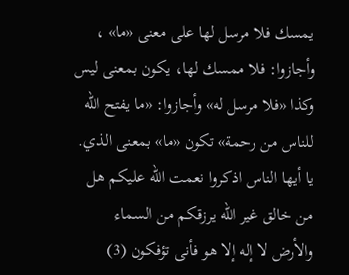يمسك فلا مرسل لها على معنى «ما» ، وأجازوا: فلا ممسك لها، يكون بمعنى ليس وكذا «فلا مرسل له» وأجازوا: «ما يفتح الله للناس من رحمة» تكون «ما» بمعنى الذي.
يا أيها الناس اذكروا نعمت الله عليكم هل من خالق غير الله يرزقكم من السماء والأرض لا إله إلا هو فأنى تؤفكون (3)